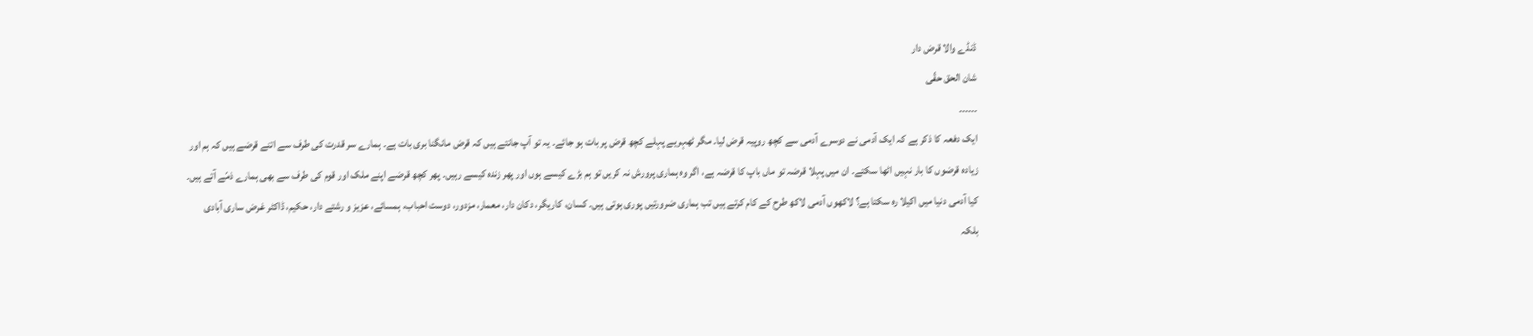ڈنڈے والا قرض دار
شان الحق حقّی
۔۔۔۔۔۔
ایک دفعہ کا ذکر ہے کہ ایک آدمی نے دوسرے آدمی سے کچھ روپیہ قرض لیا۔ مگر ٹھہریے پہلے کچھ قرض پر بات ہو جائے۔ یہ تو آپ جانتے ہیں کہ قرض مانگنا بری بات ہے۔ ہمارے سر قدرت کی طرف سے اتنے قرضے ہیں کہ ہم اور زیادہ قرضوں کا بار نہیں اٹھا سکتے۔ ان میں پہلا قرضہ تو ماں باپ کا قرضہ ہے، اگر وہ ہماری پرورش نہ کریں تو ہم بڑے کیسے ہوں اور پھر زندہ کیسے رہیں۔ پھر کچھ قرضے اپنے ملک اور قوم کی طرف سے بھی ہمارے ذمّے آتے ہیں۔ کیا آدمی دنیا میں اکیلا رہ سکتا ہے؟ لاکھوں آدمی لاکھ طرح کے کام کرتے ہیں تب ہماری ضرورتیں پوری ہوتی ہیں۔ کسان، کاریگر، دکان دار، معمار، مزدور، دوست احباب، ہمسائے، عزیز و رشتے دار، حکیم، ڈاکٹر غرض ساری آبادی بلکہ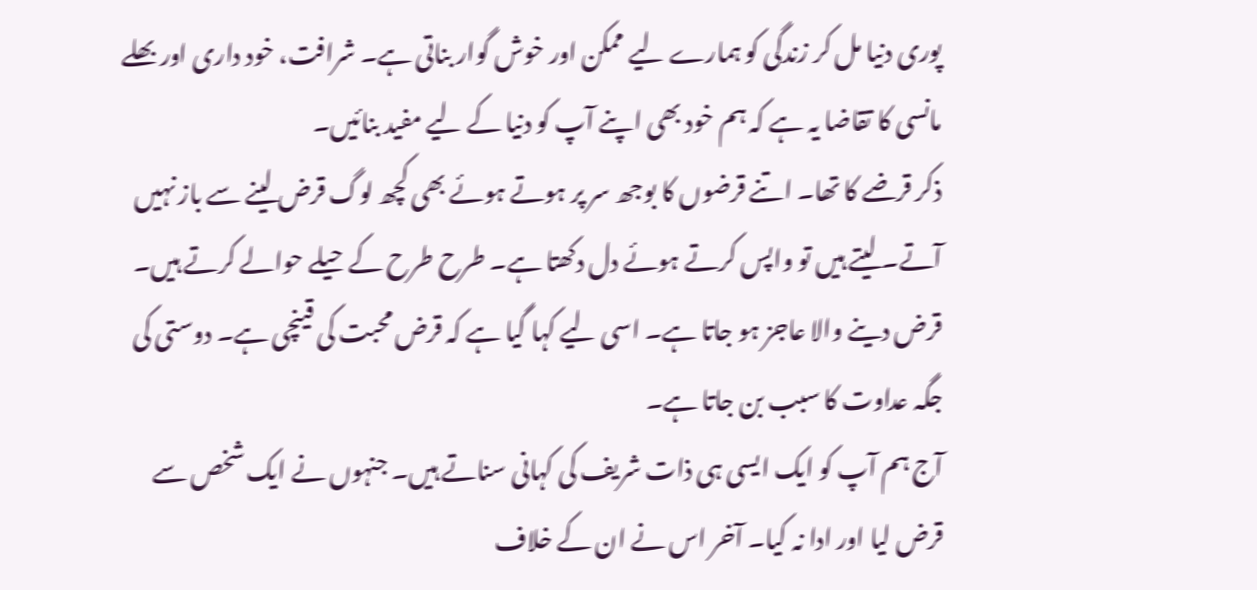پوری دنیا مل کر زندگی کو ہمارے لیے ممکن اور خوش گوار بناتی ہے۔ شرافت، خود داری اور بھلے مانسی کا تقاضا یہ ہے کہ ہم خود بھی اپنے آپ کو دنیا کے لیے مفید بنائیں۔
ذکر قرضے کا تھا۔ اتنے قرضوں کا بوجھ سر پر ہوتے ہوئے بھی کچھ لوگ قرض لینے سے باز نہیں آتے۔ لیتے ہیں تو واپس کرتے ہوئے دل دکھتا ہے۔ طرح طرح کے حیلے حوالے کرتے ہیں۔ قرض دینے والا عاجز ہو جاتا ہے۔ اسی لیے کہا گیا ہے کہ قرض محبت کی قینچی ہے۔ دوستی کی جگہ عداوت کا سبب بن جاتا ہے۔
آج ہم آپ کو ایک ایسی ہی ذات شریف کی کہانی سناتے ہیں۔ جنہوں نے ایک شخص سے قرض لیا اور ادا نہ کیا۔ آخر اس نے ان کے خلاف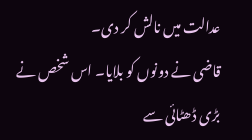عدالت میں نالش کر دی۔
قاضی نے دونوں کو بلایا۔ اس شخص نے بڑی ڈھٹائی سے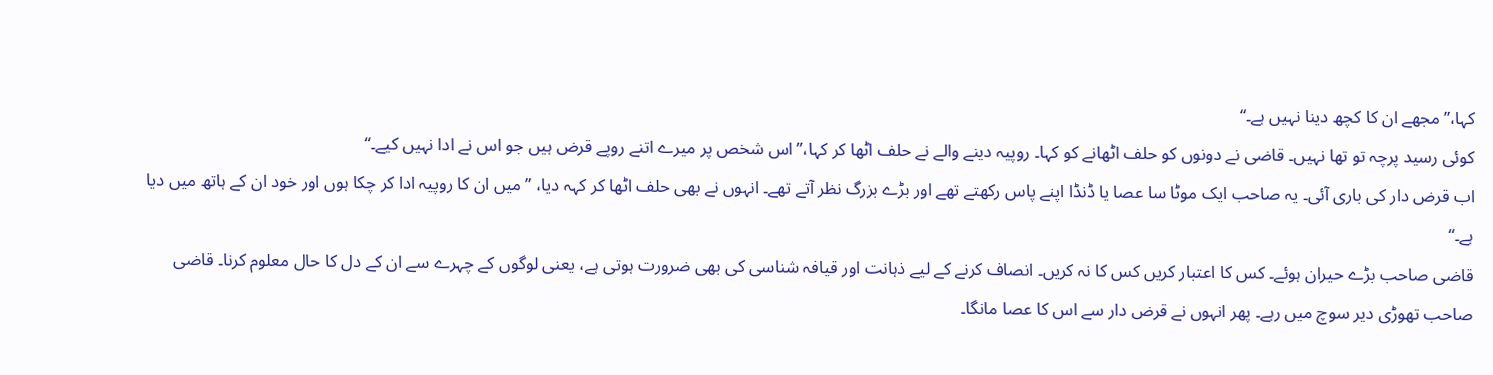کہا،”مجھے ان کا کچھ دینا نہیں ہے۔“
کوئی رسید پرچہ تو تھا نہیں۔ قاضی نے دونوں کو حلف اٹھانے کو کہا۔ روپیہ دینے والے نے حلف اٹھا کر کہا،”اس شخص پر میرے اتنے روپے قرض ہیں جو اس نے ادا نہیں کیے۔“
اب قرض دار کی باری آئی۔ یہ صاحب ایک موٹا سا عصا یا ڈنڈا اپنے پاس رکھتے تھے اور بڑے بزرگ نظر آتے تھے۔ انہوں نے بھی حلف اٹھا کر کہہ دیا، ”میں ان کا روپیہ ادا کر چکا ہوں اور خود ان کے ہاتھ میں دیا ہے۔“
قاضی صاحب بڑے حیران ہوئے۔ کس کا اعتبار کریں کس کا نہ کریں۔ انصاف کرنے کے لیے ذہانت اور قیافہ شناسی کی بھی ضرورت ہوتی ہے، یعنی لوگوں کے چہرے سے ان کے دل کا حال معلوم کرنا۔ قاضی صاحب تھوڑی دیر سوچ میں رہے۔ پھر انہوں نے قرض دار سے اس کا عصا مانگا۔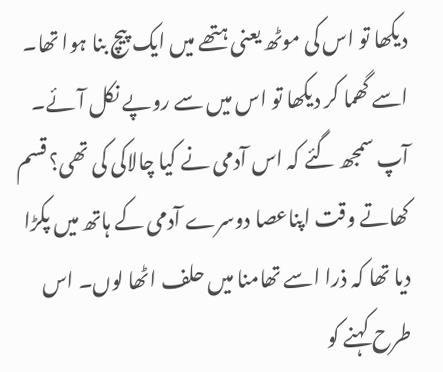دیکھا تو اس کی موٹھ یعنی ہتھے میں ایک پیچ بنا ہوا تھا۔ اسے گھما کر دیکھا تو اس میں سے روپے نکل آئے۔
آپ سمجھ گئے کہ اس آدمی نے کیا چالاکی کی تھی؟ قسم کھاتے وقت اپناعصا دوسرے آدمی کے ہاتھ میں پکڑا دیا تھا کہ ذرا اسے تھامنا میں حلف اٹھا لوں۔ اس طرح کہنے کو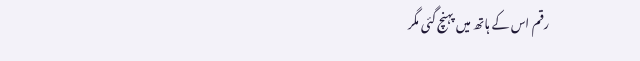رقم اس کے ہاتھ میں پہنچ گئی مگر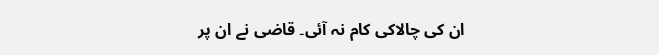ان کی چالاکی کام نہ آئی۔ قاضی نے ان پر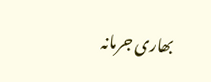بھاری جرمانہ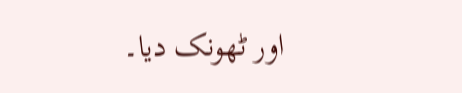اور ٹھونک دیا۔